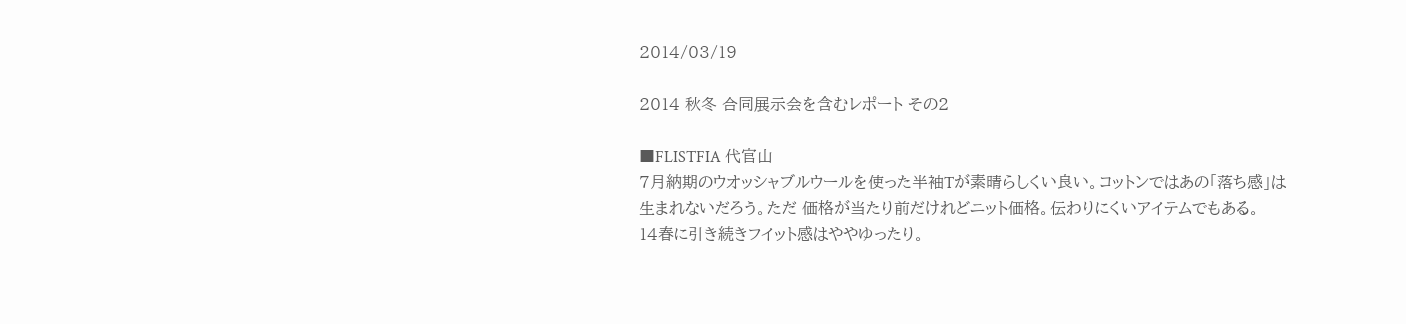2014/03/19

2014 秋冬 合同展示会を含むレポート その2

■FLISTFIA 代官山
7月納期のウオッシャブルウールを使った半袖Tが素晴らしくい良い。コットンではあの「落ち感」は生まれないだろう。ただ 価格が当たり前だけれどニット価格。伝わりにくいアイテムでもある。
14春に引き続きフイット感はややゆったり。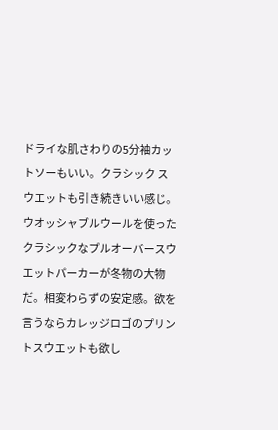ドライな肌さわりの5分袖カットソーもいい。クラシック スウエットも引き続きいい感じ。ウオッシャブルウールを使ったクラシックなプルオーバースウエットパーカーが冬物の大物だ。相変わらずの安定感。欲を言うならカレッジロゴのプリントスウエットも欲し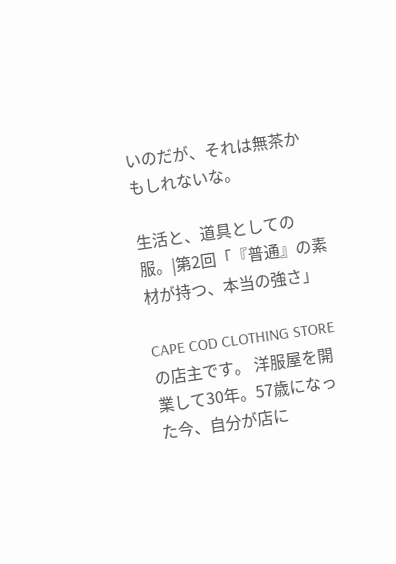いのだが、それは無茶かもしれないな。

生活と、道具としての服。|第2回「『普通』の素材が持つ、本当の強さ」

CAPE COD CLOTHING STORE の店主です。 洋服屋を開業して30年。57歳になった今、自分が店に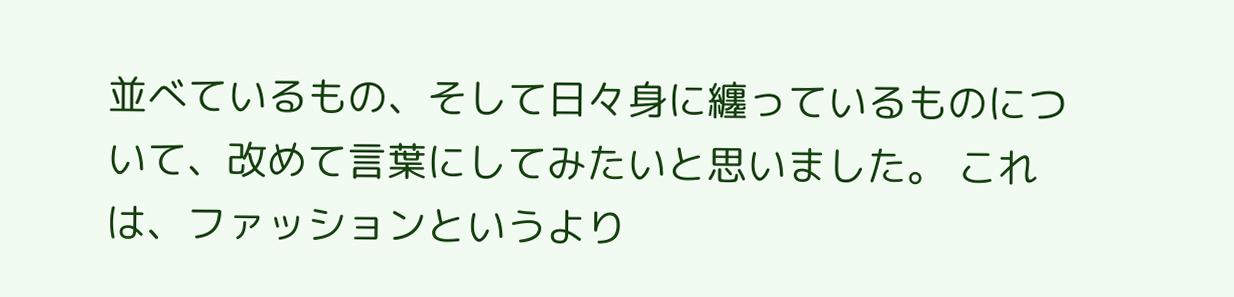並べているもの、そして日々身に纏っているものについて、改めて言葉にしてみたいと思いました。 これは、ファッションというより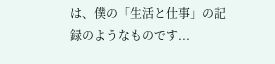は、僕の「生活と仕事」の記録のようなものです...